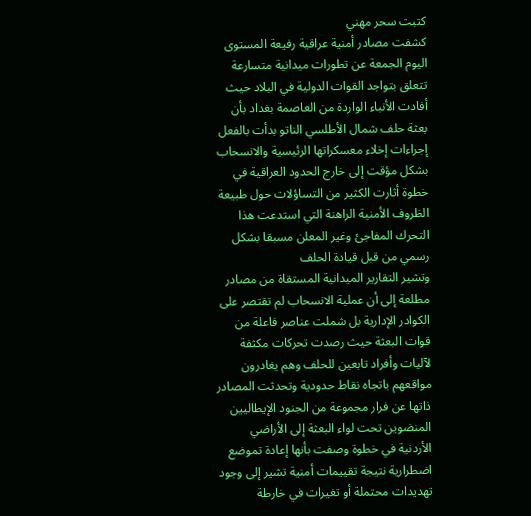كتبت سحر مهني
كشفت مصادر أمنية عراقية رفيعة المستوى اليوم الجمعة عن تطورات ميدانية متسارعة تتعلق بتواجد القوات الدولية في البلاد حيث أفادت الأنباء الواردة من العاصمة بغداد بأن بعثة حلف شمال الأطلسي الناتو بدأت بالفعل إجراءات إخلاء معسكراتها الرئيسية والانسحاب بشكل مؤقت إلى خارج الحدود العراقية في خطوة أثارت الكثير من التساؤلات حول طبيعة الظروف الأمنية الراهنة التي استدعت هذا التحرك المفاجئ وغير المعلن مسبقا بشكل رسمي من قبل قيادة الحلف
وتشير التقارير الميدانية المستقاة من مصادر مطلعة إلى أن عملية الانسحاب لم تقتصر على الكوادر الإدارية بل شملت عناصر فاعلة من قوات البعثة حيث رصدت تحركات مكثفة لآليات وأفراد تابعين للحلف وهم يغادرون مواقعهم باتجاه نقاط حدودية وتحدثت المصادر ذاتها عن فرار مجموعة من الجنود الإيطاليين المنضوين تحت لواء البعثة إلى الأراضي الأردنية في خطوة وصفت بأنها إعادة تموضع اضطرارية نتيجة تقييمات أمنية تشير إلى وجود تهديدات محتملة أو تغيرات في خارطة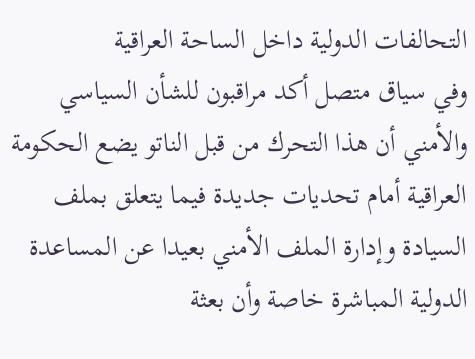التحالفات الدولية داخل الساحة العراقية
وفي سياق متصل أكد مراقبون للشأن السياسي والأمني أن هذا التحرك من قبل الناتو يضع الحكومة العراقية أمام تحديات جديدة فيما يتعلق بملف السيادة وإدارة الملف الأمني بعيدا عن المساعدة الدولية المباشرة خاصة وأن بعثة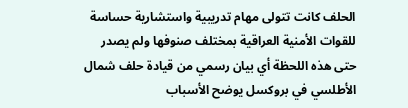الحلف كانت تتولى مهام تدريبية واستشارية حساسة للقوات الأمنية العراقية بمختلف صنوفها ولم يصدر حتى هذه اللحظة أي بيان رسمي من قيادة حلف شمال الأطلسي في بروكسل يوضح الأسباب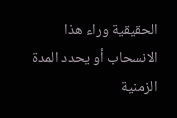الحقيقية وراء هذا الانسحاب أو يحدد المدة الزمنية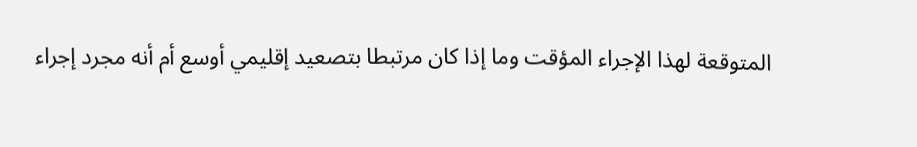المتوقعة لهذا الإجراء المؤقت وما إذا كان مرتبطا بتصعيد إقليمي أوسع أم أنه مجرد إجراء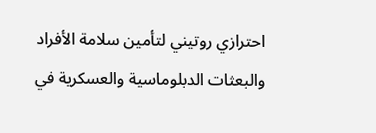احترازي روتيني لتأمين سلامة الأفراد والبعثات الدبلوماسية والعسكرية في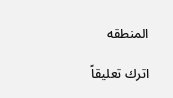المنطقه

اترك تعليقاً